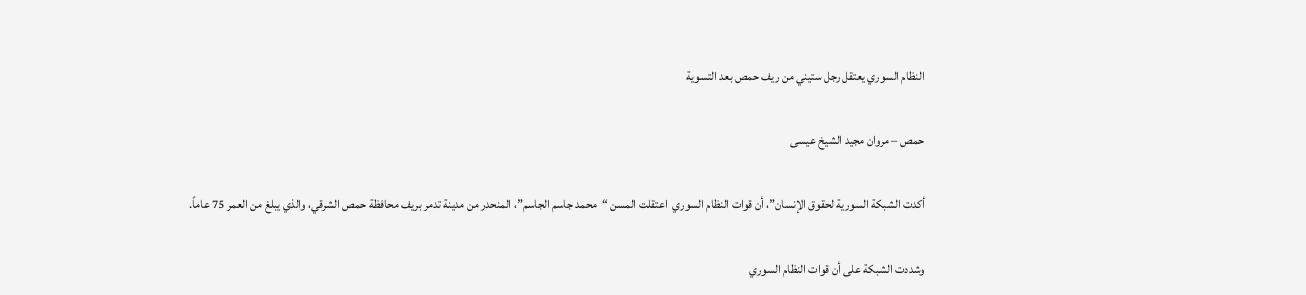النظام السوري يعتقل رجل ستيني من ريف حمص بعد التسوية

حمص – مروان مجيد الشيخ عيسى

أكدت الشبكة السورية لحقوق الإنسان”، أن قوات النظام السوري  اعتقلت المسن “محمد جاسم الجاسم”، المنحدر من مدينة تدمر بريف محافظة حمص الشرقي، والذي يبلغ من العمر 75 عاماً.

وشددت الشبكة على أن قوات النظام السوري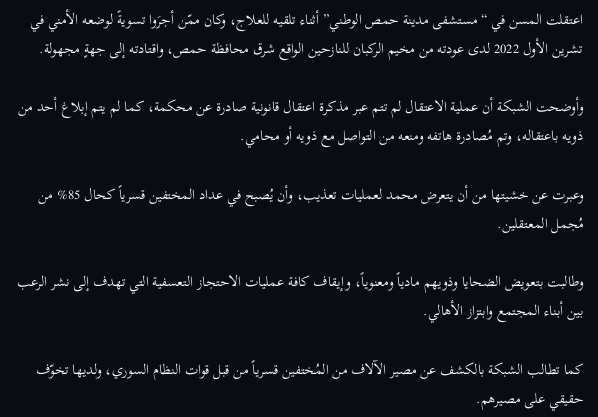اعتقلت المسن في “مستشفى مدينة حمص الوطني” أثناء تلقيه للعلاج، وكان ممّن أجرَوا تسويةً لوضعه الأمني في تشرين الأول 2022 لدى عودته من مخيم الركبان للنازحين الواقع شرق محافظة حمص، واقتادته إلى جهةٍ مجهولة.

وأوضحت الشبكة أن عملية الاعتقال لم تتم عبر مذكرة اعتقال قانونية صادرة عن محكمة، كما لم يتم إبلاغ أحد من ذويه باعتقاله، وتم مُصادرة هاتفه ومنعه من التواصل مع ذويه أو محامي.

وعبرت عن خشيتها من أن يتعرض محمد لعمليات تعذيب، وأن يُصبح في عداد المختفين قسرياً كحال 85% من مُجمل المعتقلين.

وطالبت بتعويض الضحايا وذويهم مادياً ومعنوياً، وإيقاف كافة عمليات الاحتجاز التعسفية التي تهدف إلى نشر الرعب بين أبناء المجتمع وابتزاز الأهالي.

كما تطالب الشبكة بالكشف عن مصير الآلاف من المُختفين قسرياً من قبل قوات النظام السوري، ولديها تخوّف حقيقي على مصيرهم.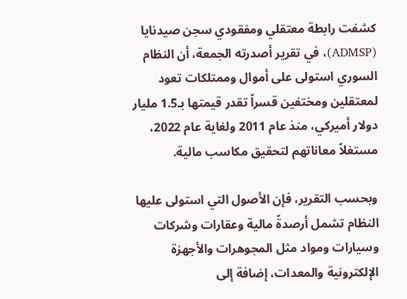كشفت رابطة معتقلي ومفقودي سجن صيدنايا (ADMSP)، في تقرير أصدرته الجمعة، أن النظام السوري استولى على أموال وممتلكات تعود لمعتقلين ومختفين قسراً تقدر قيمتها بـ1.5 مليار دولار أميركي، منذ عام 2011 ولغاية عام 2022، مستغلاً معاناتهم لتحقيق مكاسب مالية.

وبحسب التقرير، فإن الأصول التي استولى عليها النظام تشمل أرصدةً مالية وعقارات وشركات وسيارات ومواد مثل المجوهرات والأجهزة الإلكترونية والمعدات، إضافة إلى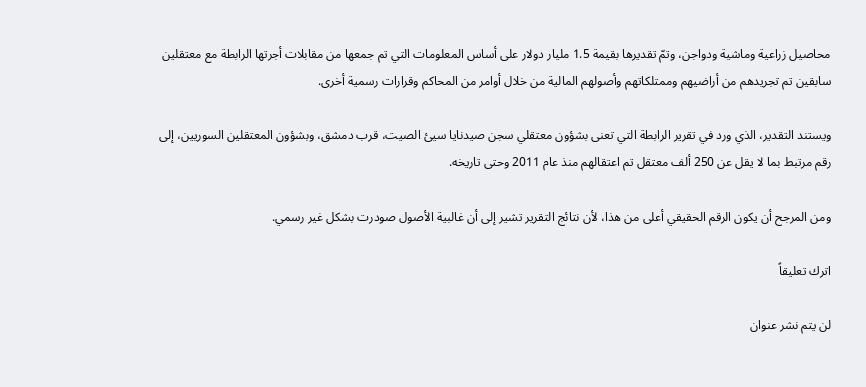محاصيل زراعية وماشية ودواجن، وتمّ تقديرها بقيمة 1.5 مليار دولار على أساس المعلومات التي تم جمعها من مقابلات أجرتها الرابطة مع معتقلين سابقين تم تجريدهم من أراضيهم وممتلكاتهم وأصولهم المالية من خلال أوامر من المحاكم وقرارات رسمية أخرى.

ويستند التقدير، الذي ورد في تقرير الرابطة التي تعنى بشؤون معتقلي سجن صيدنايا سيئ الصيت، قرب دمشق، وبشؤون المعتقلين السوريين، إلى رقم مرتبط بما لا يقل عن 250 ألف معتقل تم اعتقالهم منذ عام 2011 وحتى تاريخه.

ومن المرجح أن يكون الرقم الحقيقي أعلى من هذا، لأن نتائج التقرير تشير إلى أن غالبية الأصول صودرت بشكل غير رسمي.

اترك تعليقاً

لن يتم نشر عنوان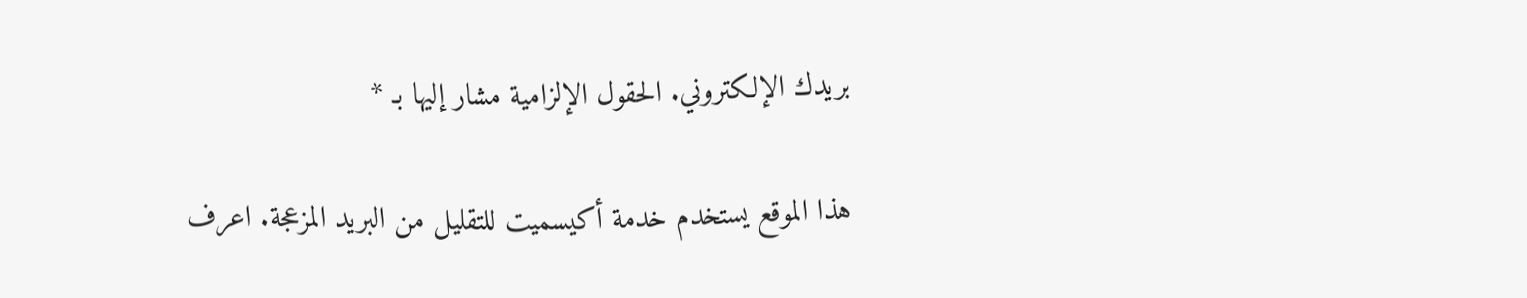بريدك الإلكتروني. الحقول الإلزامية مشار إليها بـ *

هذا الموقع يستخدم خدمة أكيسميت للتقليل من البريد المزعجة. اعرف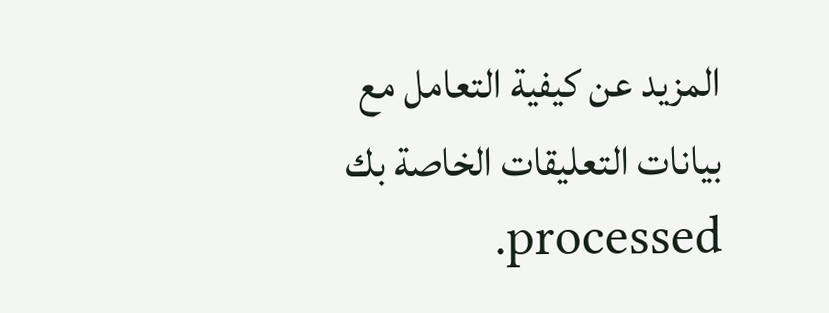المزيد عن كيفية التعامل مع بيانات التعليقات الخاصة بك processed.